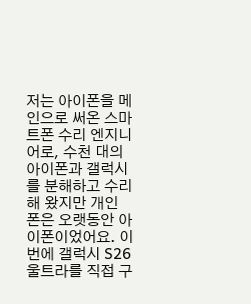저는 아이폰을 메인으로 써온 스마트폰 수리 엔지니어로, 수천 대의 아이폰과 갤럭시를 분해하고 수리해 왔지만 개인 폰은 오랫동안 아이폰이었어요. 이번에 갤럭시 S26 울트라를 직접 구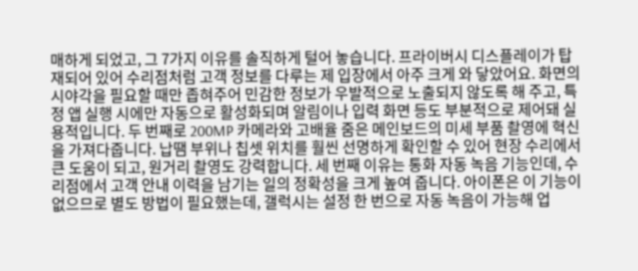매하게 되었고, 그 7가지 이유를 솔직하게 털어 놓습니다. 프라이버시 디스플레이가 탑재되어 있어 수리점처럼 고객 정보를 다루는 제 입장에서 아주 크게 와 닿았어요. 화면의 시야각을 필요할 때만 좁혀주어 민감한 정보가 우발적으로 노출되지 않도록 해 주고, 특정 앱 실행 시에만 자동으로 활성화되며 알림이나 입력 화면 등도 부분적으로 제어돼 실용적입니다. 두 번째로 200MP 카메라와 고배율 줌은 메인보드의 미세 부품 촬영에 혁신을 가져다줍니다. 납땜 부위나 칩셋 위치를 훨씬 선명하게 확인할 수 있어 현장 수리에서 큰 도움이 되고, 원거리 촬영도 강력합니다. 세 번째 이유는 통화 자동 녹음 기능인데, 수리점에서 고객 안내 이력을 남기는 일의 정확성을 크게 높여 줍니다. 아이폰은 이 기능이 없으므로 별도 방법이 필요했는데, 갤럭시는 설정 한 번으로 자동 녹음이 가능해 업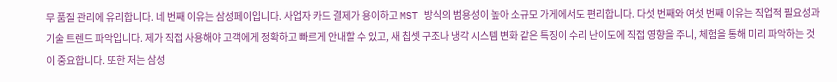무 품질 관리에 유리합니다. 네 번째 이유는 삼성페이입니다. 사업자 카드 결제가 용이하고 MST 방식의 범용성이 높아 소규모 가게에서도 편리합니다. 다섯 번째와 여섯 번째 이유는 직업적 필요성과 기술 트렌드 파악입니다. 제가 직접 사용해야 고객에게 정확하고 빠르게 안내할 수 있고, 새 칩셋 구조나 냉각 시스템 변화 같은 특징이 수리 난이도에 직접 영향을 주니, 체험을 통해 미리 파악하는 것이 중요합니다. 또한 저는 삼성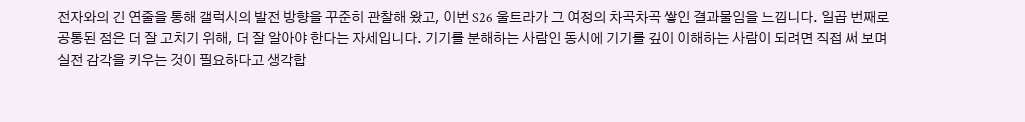전자와의 긴 연줄을 통해 갤럭시의 발전 방향을 꾸준히 관찰해 왔고, 이번 S26 울트라가 그 여정의 차곡차곡 쌓인 결과물임을 느낍니다. 일곱 번째로 공통된 점은 더 잘 고치기 위해, 더 잘 알아야 한다는 자세입니다. 기기를 분해하는 사람인 동시에 기기를 깊이 이해하는 사람이 되려면 직접 써 보며 실전 감각을 키우는 것이 필요하다고 생각합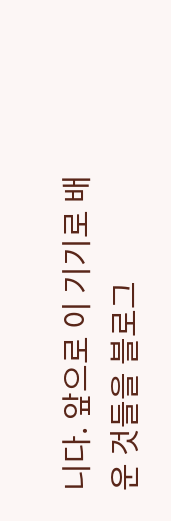니다. 앞으로 이 기기로 배운 것들을 블로그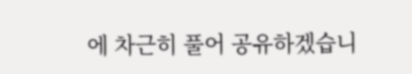에 차근히 풀어 공유하겠습니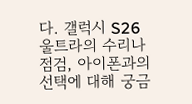다. 갤럭시 S26 울트라의 수리나 점검, 아이폰과의 선택에 대해 궁금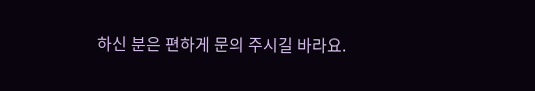하신 분은 편하게 문의 주시길 바라요.